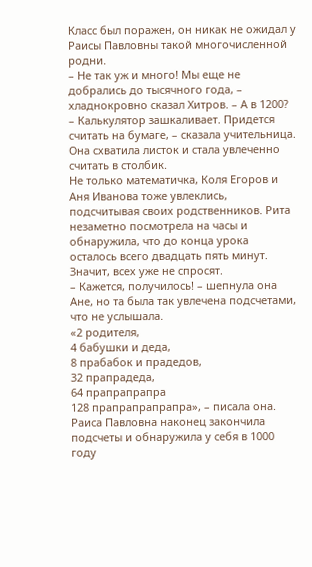Класс был поражен, он никак не ожидал у Раисы Павловны такой многочисленной родни.
– Не так уж и много! Мы еще не добрались до тысячного года, – хладнокровно сказал Хитров. – А в 1200?
– Калькулятор зашкаливает. Придется считать на бумаге, – сказала учительница. Она схватила листок и стала увлеченно считать в столбик.
Не только математичка, Коля Егоров и Аня Иванова тоже увлеклись, подсчитывая своих родственников. Рита незаметно посмотрела на часы и обнаружила, что до конца урока осталось всего двадцать пять минут. Значит, всех уже не спросят.
– Кажется, получилось! – шепнула она Ане, но та была так увлечена подсчетами, что не услышала.
«2 родителя,
4 бабушки и деда,
8 прабабок и прадедов,
32 прапрадеда,
64 прапрапрапра
128 прапрапрапрапра», – писала она.
Раиса Павловна наконец закончила подсчеты и обнаружила у себя в 1000 году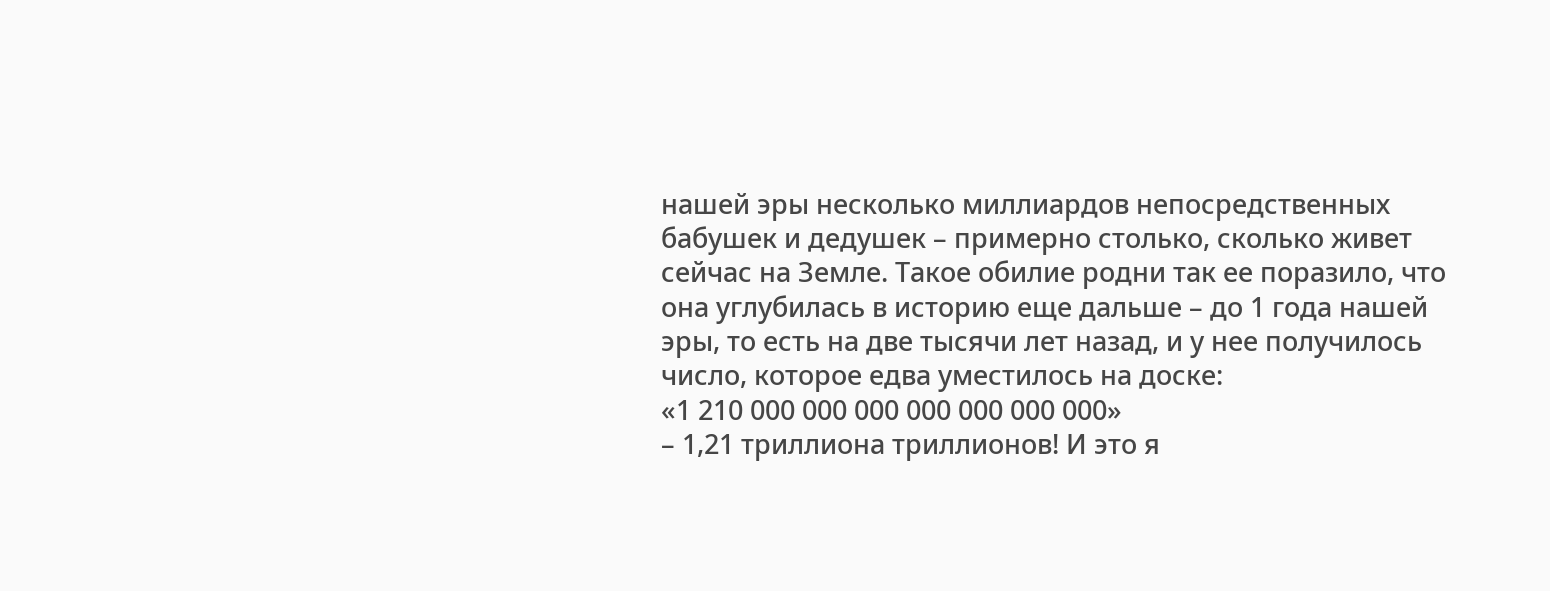нашей эры несколько миллиардов непосредственных бабушек и дедушек – примерно столько, сколько живет сейчас на Земле. Такое обилие родни так ее поразило, что она углубилась в историю еще дальше – до 1 года нашей эры, то есть на две тысячи лет назад, и у нее получилось число, которое едва уместилось на доске:
«1 210 000 000 000 000 000 000 000»
– 1,21 триллиона триллионов! И это я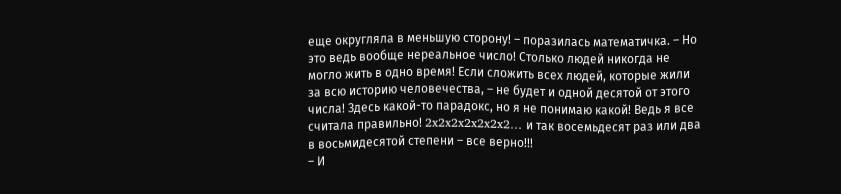еще округляла в меньшую сторону! – поразилась математичка. – Но это ведь вообще нереальное число! Столько людей никогда не могло жить в одно время! Если сложить всех людей, которые жили за всю историю человечества, – не будет и одной десятой от этого числа! Здесь какой-то парадокс, но я не понимаю какой! Ведь я все считала правильно! 2x2x2x2x2x2x2… и так восемьдесят раз или два в восьмидесятой степени – все верно!!!
– И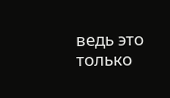ведь это только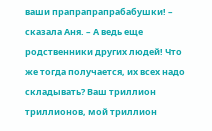ваши прапрапрапрабабушки! – сказала Аня. – А ведь еще родственники других людей! Что же тогда получается, их всех надо складывать? Ваш триллион триллионов, мой триллион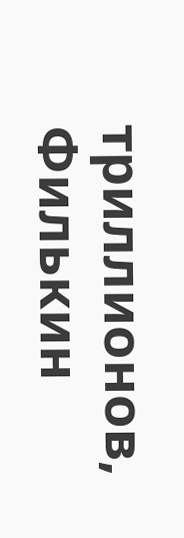триллионов, Филькин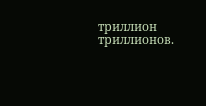триллион триллионов.